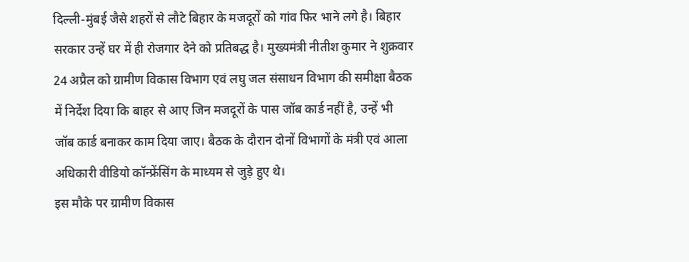दिल्ली-मुंबई जैसे शहरों से लौटे बिहार के मजदूरों को गांव फिर भाने लगे है। बिहार सरकार उन्हें घर में ही रोजगार देने को प्रतिबद्ध है। मुख्यमंत्री नीतीश कुमार ने शुक्रवार 24 अप्रैल को ग्रामीण विकास विभाग एवं लघु जल संसाधन विभाग की समीक्षा बैठक में निर्देश दिया कि बाहर से आए जिन मजदूरों के पास जॉब कार्ड नहीं है, उन्हें भी जॉब कार्ड बनाकर काम दिया जाए। बैठक के दौरान दोनों विभागों के मंत्री एवं आला अधिकारी वीडियो कॉन्फ्रेंसिंग के माध्यम से जुड़े हुए थे।
इस मौके पर ग्रामीण विकास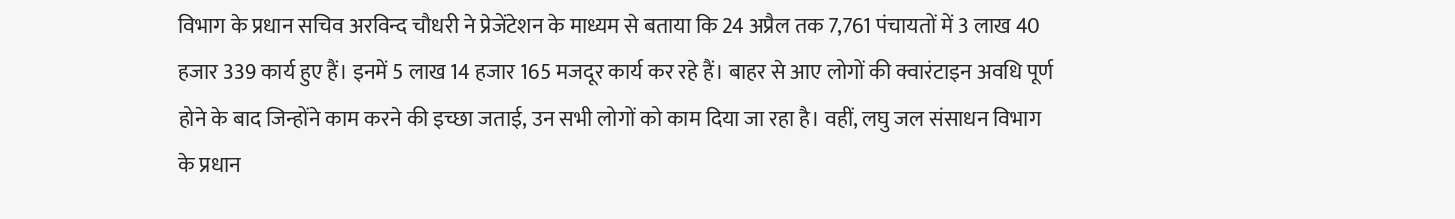विभाग के प्रधान सचिव अरविन्द चौधरी ने प्रेजेंटेशन के माध्यम से बताया कि 24 अप्रैल तक 7,761 पंचायतों में 3 लाख 40 हजार 339 कार्य हुए हैं। इनमें 5 लाख 14 हजार 165 मजदूर कार्य कर रहे हैं। बाहर से आए लोगों की क्वारंटाइन अवधि पूर्ण होने के बाद जिन्होंने काम करने की इच्छा जताई, उन सभी लोगों को काम दिया जा रहा है। वहीं, लघु जल संसाधन विभाग के प्रधान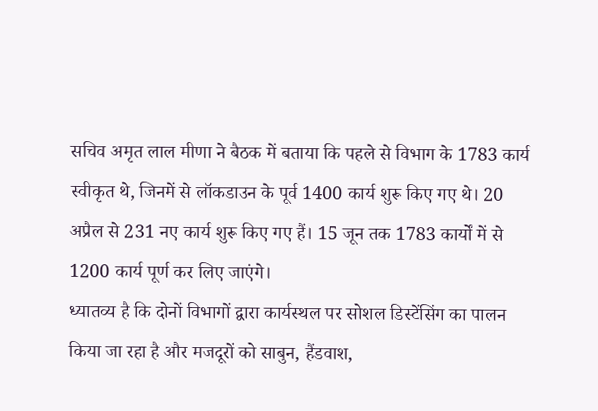सचिव अमृत लाल मीणा ने बैठक में बताया कि पहले से विभाग के 1783 कार्य स्वीकृत थे, जिनमें से लॉकडाउन के पूर्व 1400 कार्य शुरू किए गए थे। 20 अप्रैल से 231 नए कार्य शुरू किए गए हैं। 15 जून तक 1783 कार्यों में से 1200 कार्य पूर्ण कर लिए जाएंगे।
ध्यातव्य है कि दोनों विभागों द्वारा कार्यस्थल पर सोशल डिस्टेंसिंग का पालन किया जा रहा है और मजदूरों को साबुन, हैंडवाश,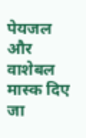पेयजल और वाशेबल मास्क दिए जा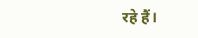रहे हैं।